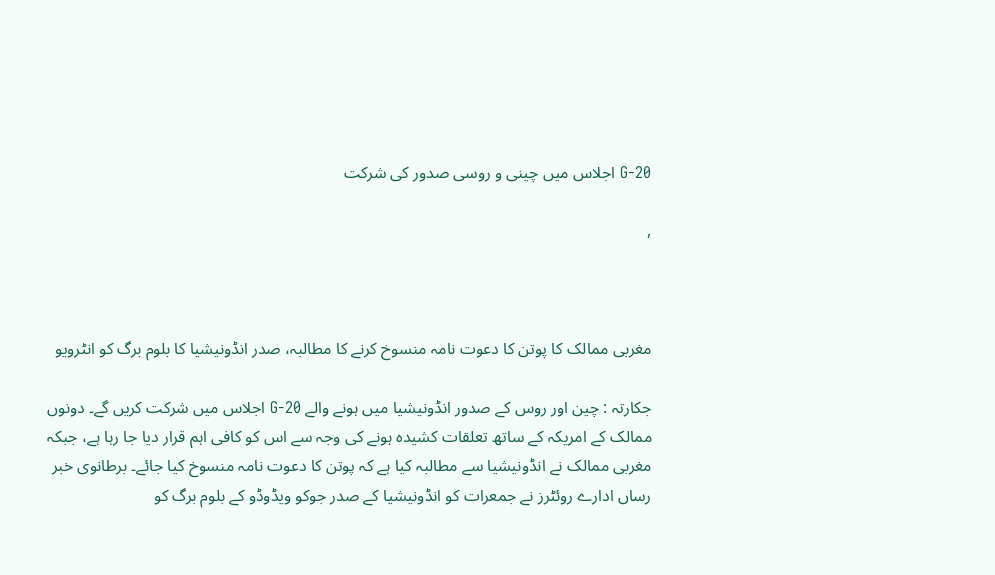G-20 اجلاس میں چینی و روسی صدور کی شرکت

,



مغربی ممالک کا پوتن کا دعوت نامہ منسوخ کرنے کا مطالبہ، صدر انڈونیشیا کا بلوم برگ کو انٹرویو

جکارتہ : چین اور روس کے صدور انڈونیشیا میں ہونے والے G-20 اجلاس میں شرکت کریں گے۔ دونوں ممالک کے امریکہ کے ساتھ تعلقات کشیدہ ہونے کی وجہ سے اس کو کافی اہم قرار دیا جا رہا ہے، جبکہ مغربی ممالک نے انڈونیشیا سے مطالبہ کیا ہے کہ پوتن کا دعوت نامہ منسوخ کیا جائے۔ برطانوی خبر رساں ادارے روئٹرز نے جمعرات کو انڈونیشیا کے صدر جوکو ویڈوڈو کے بلوم برگ کو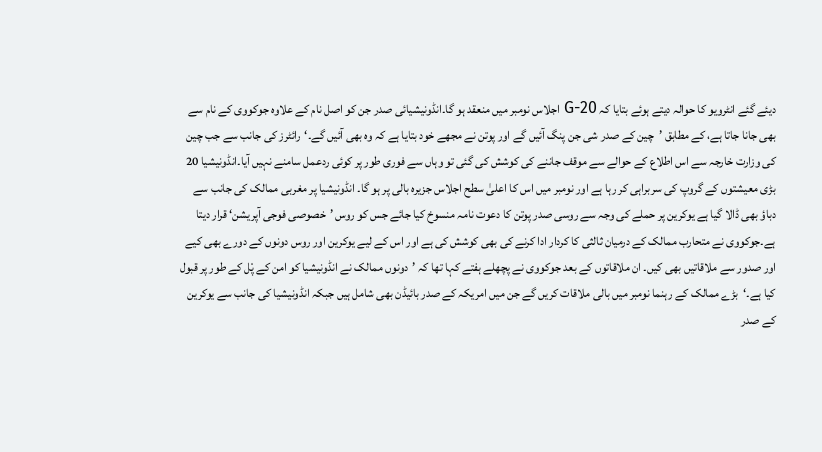دیئے گئے انٹرویو کا حوالہ دیتے ہوئے بتایا کہ G-20 اجلاس نومبر میں منعقد ہو گا۔انڈونیشیائی صدر جن کو اصل نام کے علاوہ جوکووی کے نام سے بھی جانا جاتا ہے، کے مطابق ’چین کے صدر شی جن پنگ آئیں گے اور پوتن نے مجھے خود بتایا ہے کہ وہ بھی آئیں گے۔‘رائٹرز کی جانب سے جب چین کی وزارت خارجہ سے اس اطلاع کے حوالے سے موقف جاننے کی کوشش کی گئی تو وہاں سے فوری طور پر کوئی ردعمل سامنے نہیں آیا۔انڈونیشیا 20 بڑی معیشتوں کے گروپ کی سربراہی کر رہا ہے اور نومبر میں اس کا اعلیٰ سطح اجلاس جزیرہ بالی پر ہو گا۔ انڈونیشیا پر مغربی ممالک کی جانب سے دباؤ بھی ڈالا گیا ہے یوکرین پر حملے کی وجہ سے روسی صدر پوتن کا دعوت نامہ منسوخ کیا جائے جس کو روس ’خصوصی فوجی آپریشن‘ قرار دیتا ہے۔جوکووی نے متحارب ممالک کے درمیان ثالثی کا کردار ادا کرنے کی بھی کوشش کی ہے اور اس کے لیے یوکرین اور روس دونوں کے دورے بھی کیے اور صدور سے ملاقاتیں بھی کیں۔ ان ملاقاتوں کے بعد جوکووی نے پچھلے ہفتے کہا تھا کہ ’دونوں ممالک نے انڈونیشیا کو امن کے پْل کے طور پر قبول کیا ہے۔‘بڑے ممالک کے رہنما نومبر میں بالی ملاقات کریں گے جن میں امریکہ کے صدر بائیڈن بھی شامل ہیں جبکہ انڈونیشیا کی جانب سے یوکرین کے صدر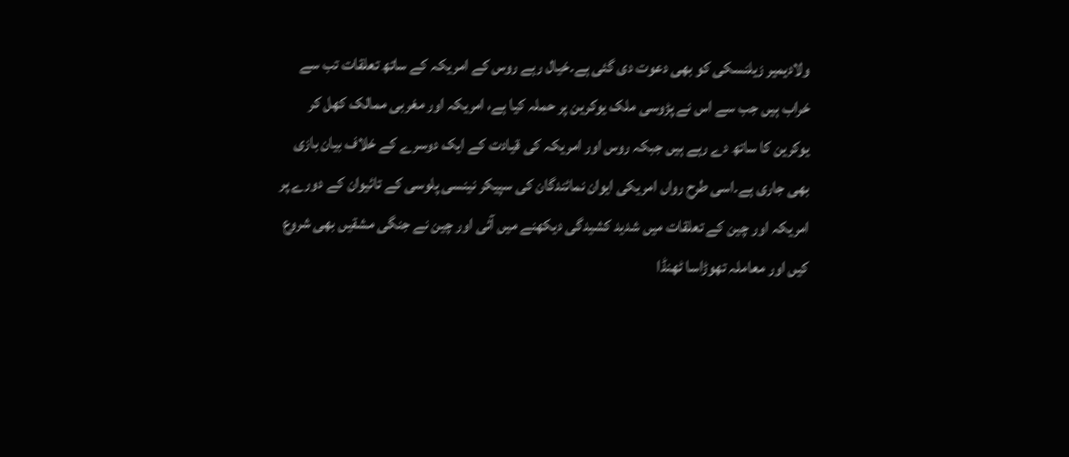ولادیمیر زیلنسکی کو بھی دعوت دی گئی ہے۔خیال رہے روس کے امریکہ کے ساتھ تعلقات تب سے خراب ہیں جب سے اس نے پڑوسی ملک یوکرین پر حملہ کیا ہے، امریکہ اور مغربی ممالک کھل کر یوکرین کا ساتھ دے رہے ہیں جبکہ روس اور امریکہ کی قیادت کے ایک دوسرے کے خلاف بیان بازی بھی جاری ہے۔اسی طرح رواں امریکی ایوان نمائندگان کی سپیکر نینسی پلوسی کے تائیوان کے دورے پر امریکہ اور چین کے تعلقات میں شدید کشیدگی دیکھنے میں آئی اور چین نے جنگی مشقیں بھی شروع کیں اور معاملہ تھوڑاسا ٹھنڈا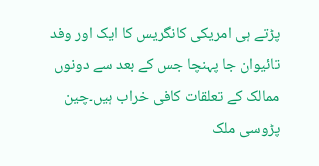پڑتے ہی امریکی کانگریس کا ایک اور وفد تائیوان جا پہنچا جس کے بعد سے دونوں ممالک کے تعلقات کافی خراب ہیں۔چین پڑوسی ملک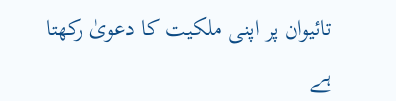تائیوان پر اپنی ملکیت کا دعویٰ رکھتا ہے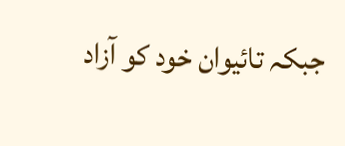جبکہ تائیوان خود کو آزاد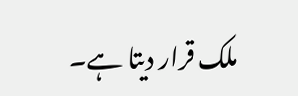ملک قرار دیتا ہے۔